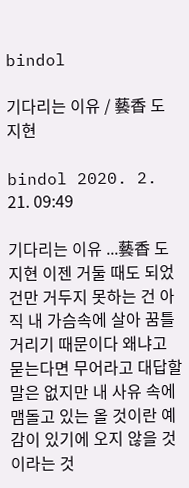bindol

기다리는 이유 / 藝香 도지현

bindol 2020. 2. 21. 09:49

기다리는 이유 ...藝香 도지현 이젠 거둘 때도 되었건만 거두지 못하는 건 아직 내 가슴속에 살아 꿈틀거리기 때문이다 왜냐고 묻는다면 무어라고 대답할 말은 없지만 내 사유 속에 맴돌고 있는 올 것이란 예감이 있기에 오지 않을 것이라는 것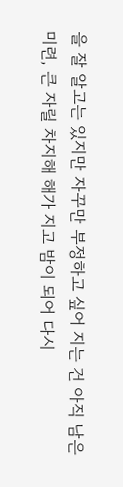을 잘 알고는 있지만 자꾸만 부정하고 싶어 지는 건 아직 남은 미련, 큰 자릴 차지해 해가 지고 밤이 되어 다시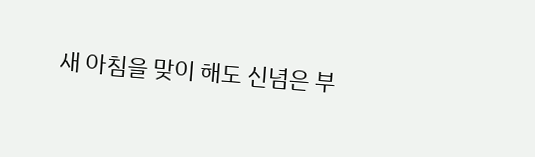새 아침을 맞이 해도 신념은 부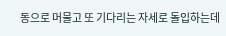동으로 머물고 또 기다리는 자세로 돌입하는데